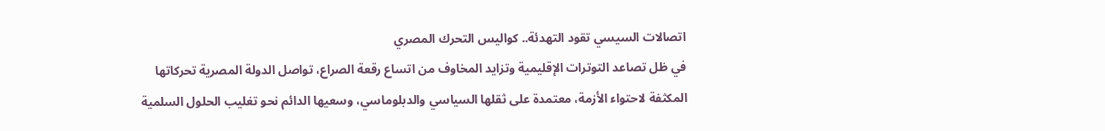اتصالات السيسي تقود التهدئة.. كواليس التحرك المصري
في ظل تصاعد التوترات الإقليمية وتزايد المخاوف من اتساع رقعة الصراع، تواصل الدولة المصرية تحركاتها المكثفة لاحتواء الأزمة، معتمدة على ثقلها السياسي والدبلوماسي، وسعيها الدائم نحو تغليب الحلول السلمية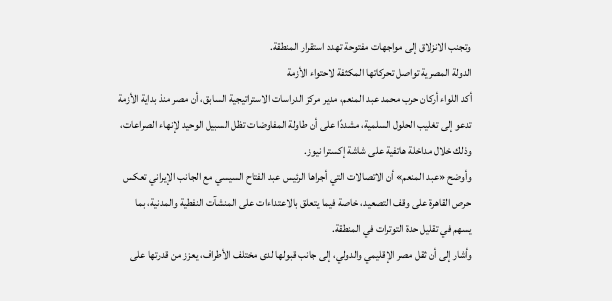وتجنب الانزلاق إلى مواجهات مفتوحة تهدد استقرار المنطقة.
الدولة المصرية تواصل تحركاتها المكثفة لاحتواء الأزمة
أكد اللواء أركان حرب محمد عبد المنعم، مدير مركز الدراسات الاستراتيجية السابق، أن مصر منذ بداية الأزمة تدعو إلى تغليب الحلول السلمية، مشددًا على أن طاولة المفاوضات تظل السبيل الوحيد لإنهاء الصراعات، وذلك خلال مداخلة هاتفية على شاشة إكسترا نيوز.
وأوضح «عبد المنعم» أن الاتصالات التي أجراها الرئيس عبد الفتاح السيسي مع الجانب الإيراني تعكس حرص القاهرة على وقف التصعيد، خاصة فيما يتعلق بالاعتداءات على المنشآت النفطية والمدنية، بما يسهم في تقليل حدة التوترات في المنطقة.
وأشار إلى أن ثقل مصر الإقليمي والدولي، إلى جانب قبولها لدى مختلف الأطراف، يعزز من قدرتها على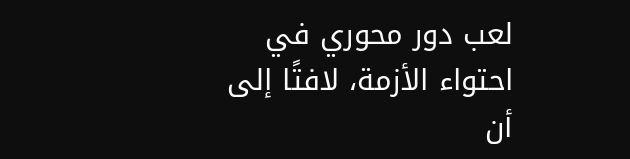لعب دور محوري في احتواء الأزمة، لافتًا إلى أن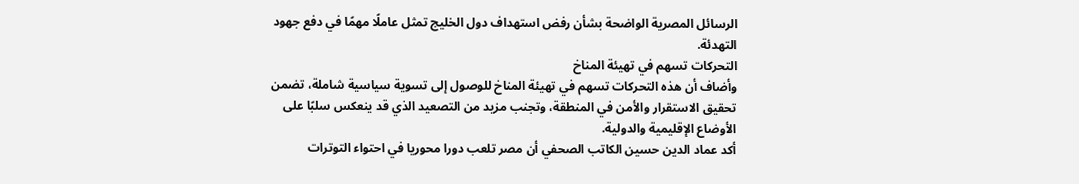الرسائل المصرية الواضحة بشأن رفض استهداف دول الخليج تمثل عاملًا مهمًا في دفع جهود التهدئة.
التحركات تسهم في تهيئة المناخ
وأضاف أن هذه التحركات تسهم في تهيئة المناخ للوصول إلى تسوية سياسية شاملة، تضمن تحقيق الاستقرار والأمن في المنطقة، وتجنب مزيد من التصعيد الذي قد ينعكس سلبًا على الأوضاع الإقليمية والدولية.
أكد عماد الدين حسين الكاتب الصحفي أن مصر تلعب دورا محوريا في احتواء التوترات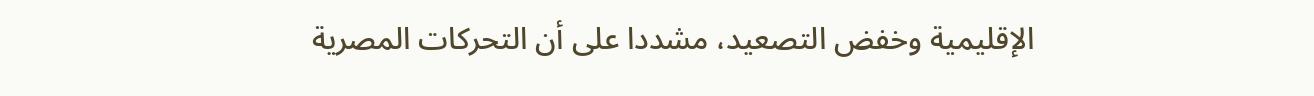الإقليمية وخفض التصعيد، مشددا على أن التحركات المصرية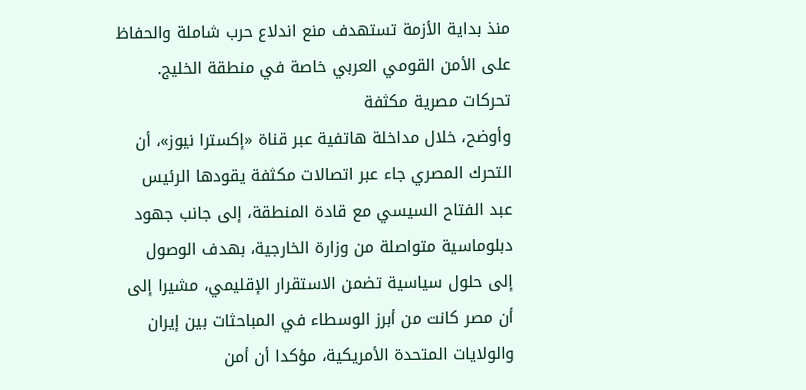منذ بداية الأزمة تستهدف منع اندلاع حرب شاملة والحفاظ على الأمن القومي العربي خاصة في منطقة الخليج.
تحركات مصرية مكثفة
وأوضح، خلال مداخلة هاتفية عبر قناة «إكسترا نيوز»، أن التحرك المصري جاء عبر اتصالات مكثفة يقودها الرئيس عبد الفتاح السيسي مع قادة المنطقة، إلى جانب جهود دبلوماسية متواصلة من وزارة الخارجية، بهدف الوصول إلى حلول سياسية تضمن الاستقرار الإقليمي، مشيرا إلى أن مصر كانت من أبرز الوسطاء في المباحثات بين إيران والولايات المتحدة الأمريكية، مؤكدا أن أمن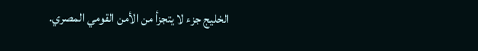الخليج جزء لا يتجزأ من الأمن القومي المصري.